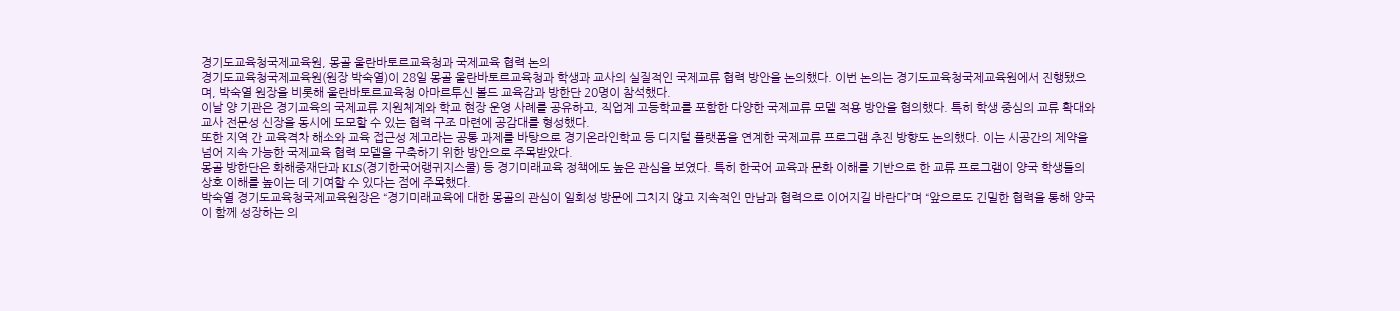경기도교육청국제교육원, 몽골 울란바토르교육청과 국제교육 협력 논의
경기도교육청국제교육원(원장 박숙열)이 28일 몽골 울란바토르교육청과 학생과 교사의 실질적인 국제교류 협력 방안을 논의했다. 이번 논의는 경기도교육청국제교육원에서 진행됐으며, 박숙열 원장을 비롯해 울란바토르교육청 아마르투신 볼드 교육감과 방한단 20명이 참석했다.
이날 양 기관은 경기교육의 국제교류 지원체계와 학교 현장 운영 사례를 공유하고, 직업계 고등학교를 포함한 다양한 국제교류 모델 적용 방안을 협의했다. 특히 학생 중심의 교류 확대와 교사 전문성 신장을 동시에 도모할 수 있는 협력 구조 마련에 공감대를 형성했다.
또한 지역 간 교육격차 해소와 교육 접근성 제고라는 공통 과제를 바탕으로 경기온라인학교 등 디지털 플랫폼을 연계한 국제교류 프로그램 추진 방향도 논의했다. 이는 시공간의 제약을 넘어 지속 가능한 국제교육 협력 모델을 구축하기 위한 방안으로 주목받았다.
몽골 방한단은 화해중재단과 KLS(경기한국어랭귀지스쿨) 등 경기미래교육 정책에도 높은 관심을 보였다. 특히 한국어 교육과 문화 이해를 기반으로 한 교류 프로그램이 양국 학생들의 상호 이해를 높이는 데 기여할 수 있다는 점에 주목했다.
박숙열 경기도교육청국제교육원장은 “경기미래교육에 대한 몽골의 관심이 일회성 방문에 그치지 않고 지속적인 만남과 협력으로 이어지길 바란다”며 “앞으로도 긴밀한 협력을 통해 양국이 함께 성장하는 의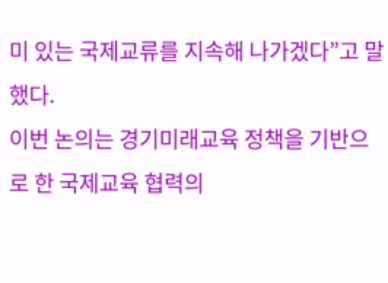미 있는 국제교류를 지속해 나가겠다”고 말했다.
이번 논의는 경기미래교육 정책을 기반으로 한 국제교육 협력의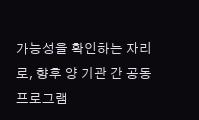가능성을 확인하는 자리로, 향후 양 기관 간 공동 프로그램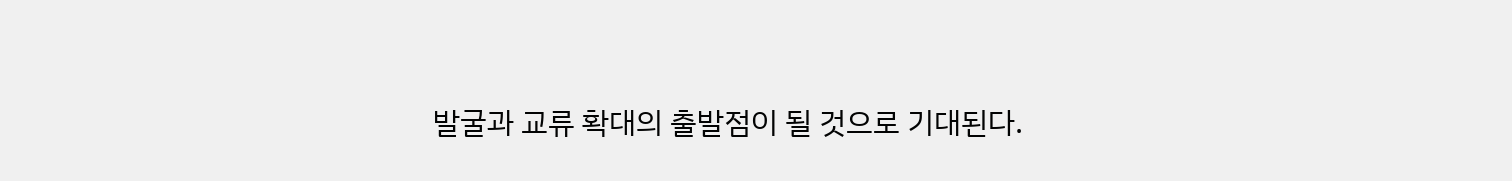발굴과 교류 확대의 출발점이 될 것으로 기대된다.